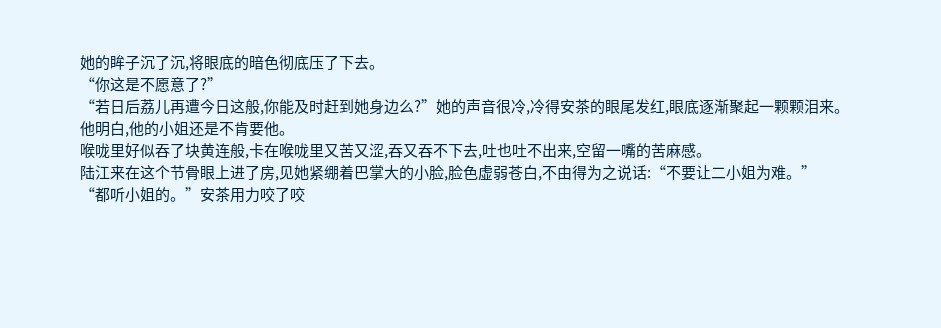她的眸子沉了沉,将眼底的暗色彻底压了下去。
“你这是不愿意了?”
“若日后荔儿再遭今日这般,你能及时赶到她身边么?”她的声音很冷,冷得安茶的眼尾发红,眼底逐渐聚起一颗颗泪来。
他明白,他的小姐还是不肯要他。
喉咙里好似吞了块黄连般,卡在喉咙里又苦又涩,吞又吞不下去,吐也吐不出来,空留一嘴的苦麻感。
陆江来在这个节骨眼上进了房,见她紧绷着巴掌大的小脸,脸色虚弱苍白,不由得为之说话:“不要让二小姐为难。”
“都听小姐的。”安茶用力咬了咬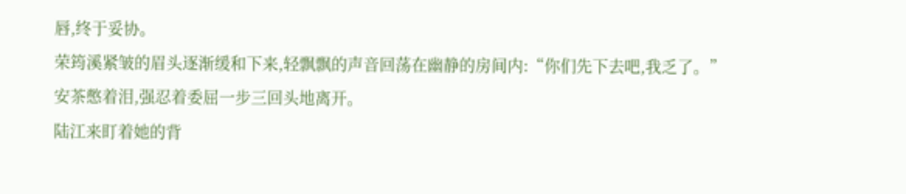唇,终于妥协。
荣筠溪紧皱的眉头逐渐缓和下来,轻飘飘的声音回荡在幽静的房间内:“你们先下去吧,我乏了。”
安茶憋着泪,强忍着委屈一步三回头地离开。
陆江来盯着她的背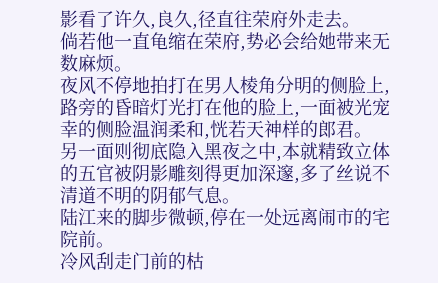影看了许久,良久,径直往荣府外走去。
倘若他一直龟缩在荣府,势必会给她带来无数麻烦。
夜风不停地拍打在男人棱角分明的侧脸上,路旁的昏暗灯光打在他的脸上,一面被光宠幸的侧脸温润柔和,恍若天神样的郎君。
另一面则彻底隐入黑夜之中,本就精致立体的五官被阴影雕刻得更加深邃,多了丝说不清道不明的阴郁气息。
陆江来的脚步微顿,停在一处远离闹市的宅院前。
冷风刮走门前的枯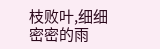枝败叶,细细密密的雨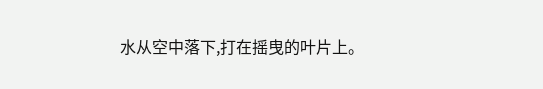水从空中落下,打在摇曳的叶片上。